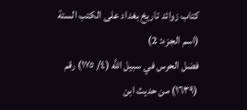كتاب زوائد تاريخ بغداد على الكتب الستة (اسم الجزء: 2)
فضل الحرس في سبيل اللَّه (٤/ ١٧٥) رقم (١٦٣٩) من حديث ابن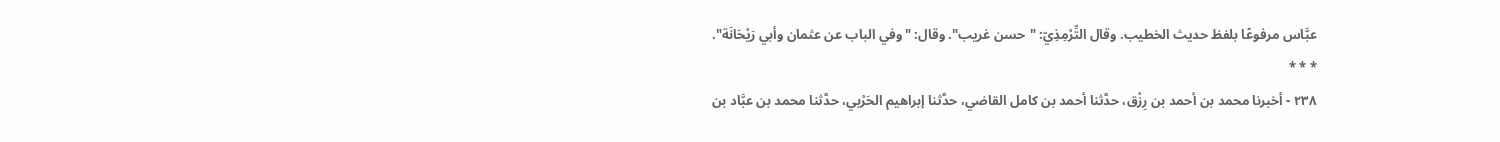عبَّاس مرفوعًا بلفظ حديث الخطيب. وقال التِّرْمِذِيّ: "حسن غريب". وقال: "وفي الباب عن عثمان وأبي رَيْحَانَة".
* * *
٢٣٨ - أخبرنا محمد بن أحمد بن رِزْق، حدَّثنا أحمد بن كامل القاضي، حدَّثنا إبراهيم الحَرْبي، حدَّثنا محمد بن عبَّاد بن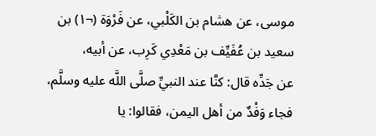موسى، عن هشام بن الكَلْبي، عن فَرْوَة (¬١) بن سعيد بن عُفَيِّف بن مَعْدِي كَرِب، عن أبيه،
عن جَدِّه قال: كنَّا عند النبيِّ صلَّى اللَّه عليه وسلَّم، فجاء وَفْدٌ من أهل اليمن، فقالوا: يا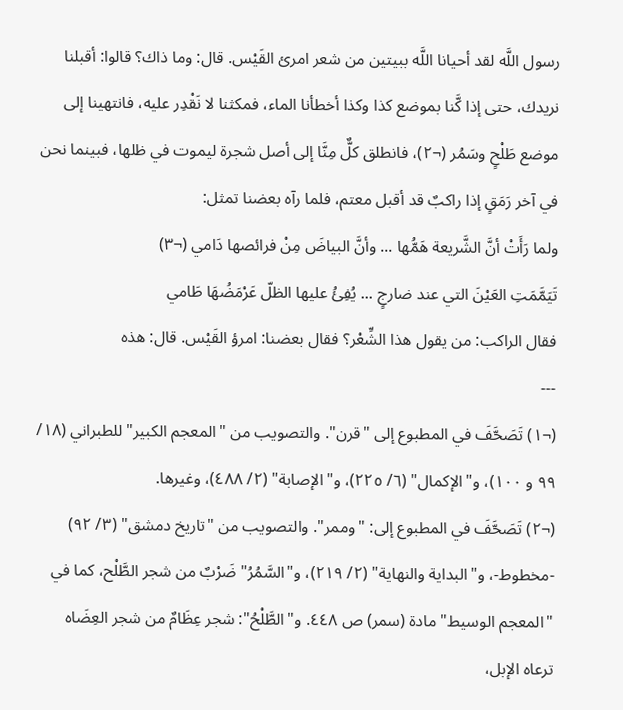رسول اللَّه لقد أحيانا اللَّه ببيتين من شعر امرئ القَيْس. قال: وما ذاك؟ قالوا: أقبلنا نريدك، حتى إذا كَّنا بموضع كذا وكذا أخطأنا الماء، فمكثنا لا نَقْدِر عليه، فانتهينا إلى موضع طَلْحٍ وسَمُر (¬٢)، فانطلق كلٌّ مِنَّا إلى أصل شجرة ليموت في ظلها، فبينما نحن في آخر رَمَقٍ إذا راكبٌ قد أقبل معتم، فلما رآه بعضنا تمثل:
ولما رَأَتْ أنَّ الشَّريعة هَمُّها ... وأنَّ البياضَ مِنْ فرائصها دَامي (¬٣)
تَيَمَّمَتِ العَيْنَ التي عند ضارجٍ ... يُفِئُ عليها الظلّ عَرْمَضُهَا طَامي
فقال الراكب: من يقول هذا الشِّعْر؟ فقال بعضنا: امرؤ القَيْس. قال: هذه
---
(¬١) تَصَحَّفَ في المطبوع إلى "قرن". والتصويب من "المعجم الكبير" للطبراني (١٨/ ٩٩ و ١٠٠)، و"الإكمال" (٦/ ٢٢٥)، و"الإصابة" (٢/ ٤٨٨)، وغيرها.
(¬٢) تَصَحَّفَ في المطبوع إلى: "وممر". والتصويب من "تاريخ دمشق" (٣/ ٩٢) -مخطوط-، و"البداية والنهاية" (٢/ ٢١٩)، و"السَّمُرُ" ضَرْبٌ من شجر الطَّلْح، كما في "المعجم الوسيط" مادة (سمر) ص ٤٤٨. و"الطَّلْحُ": شجر عِظَامٌ من شجر العِضَاه ترعاه الإبل،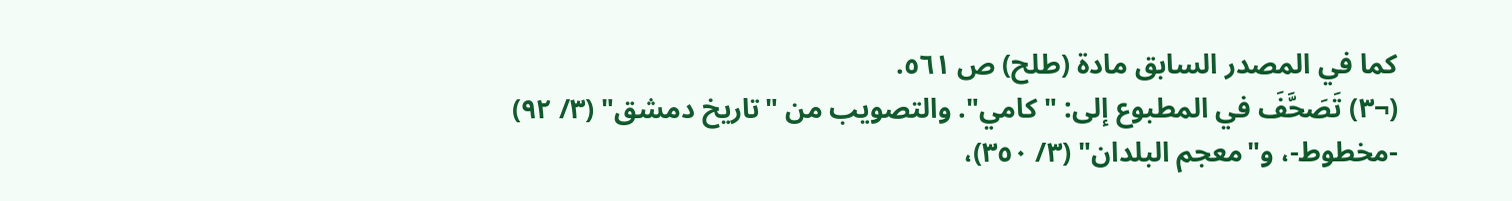كما في المصدر السابق مادة (طلح) ص ٥٦١.
(¬٣) تَصَحَّفَ في المطبوع إلى: "كامي". والتصويب من "تاريخ دمشق" (٣/ ٩٢) -مخطوط-، و"معجم البلدان" (٣/ ٣٥٠)،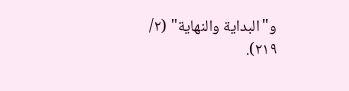و"البداية والنهاية" (٢/ ٢١٩).